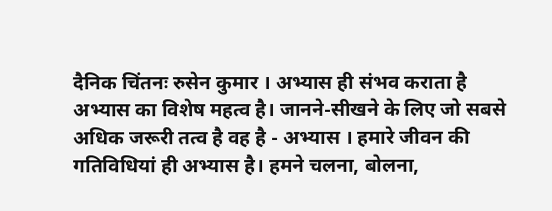दैनिक चिंतनः रुसेन कुमार । अभ्यास ही संभव कराता है
अभ्यास का विशेष महत्व है। जानने-सीखने के लिए जो सबसे अधिक जरूरी तत्व है वह है - अभ्यास । हमारे जीवन की गतिविधियां ही अभ्यास है। हमने चलना, बोलना,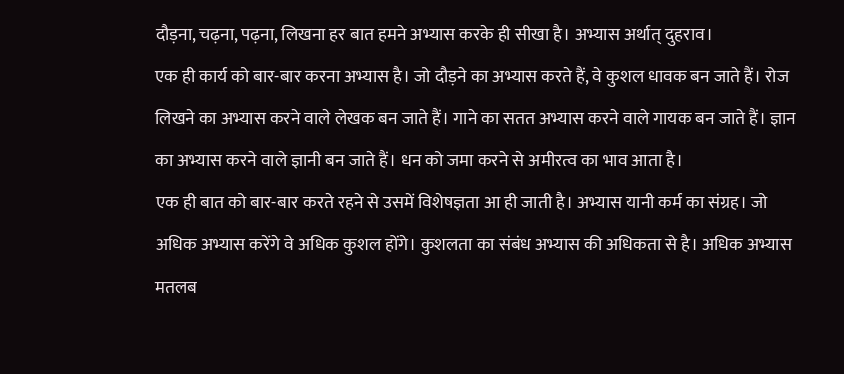दौड़ना, चढ़ना, पढ़ना, लिखना हर बात हमने अभ्यास करके ही सीखा है। अभ्यास अर्थात् दुहराव।
एक ही कार्य को बार-बार करना अभ्यास है। जो दौड़ने का अभ्यास करते हैं, वे कुशल धावक बन जाते हैं। रोज लिखने का अभ्यास करने वाले लेखक बन जाते हैं। गाने का सतत अभ्यास करने वाले गायक बन जाते हैं। ज्ञान का अभ्यास करने वाले ज्ञानी बन जाते हैं। धन को जमा करने से अमीरत्व का भाव आता है।
एक ही बात को बार-बार करते रहने से उसमें विशेषज्ञता आ ही जाती है। अभ्यास यानी कर्म का संग्रह। जो अधिक अभ्यास करेंगे वे अधिक कुशल होंगे। कुशलता का संबंध अभ्यास की अधिकता से है। अधिक अभ्यास मतलब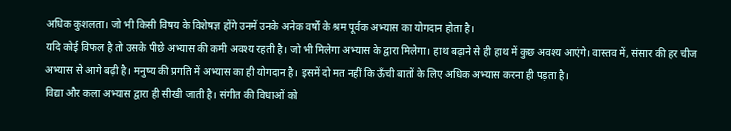अधिक कुशलता। जो भी किसी विषय के विशेषज्ञ होंगे उनमें उनके अनेक वर्षों के श्रम पूर्वक अभ्यास का योगदान होता है।
यदि कोई विफल है तो उसके पीछे अभ्यास की कमी अवश्य रहती है। जो भी मिलेगा अभ्यास के द्वारा मिलेगा। हाथ बढ़ाने से ही हाथ में कुछ अवश्य आएंगे। वास्तव में, संसार की हर चीज अभ्यास से आगे बढ़ी है। मनुष्य की प्रगति में अभ्यास का ही योगदान है। इसमें दो मत नहीं कि ऊँची बातों के लिए अधिक अभ्यास करना ही पड़ता है।
विद्या और कला अभ्यास द्वारा ही सीखी जाती है। संगीत की विधाओं को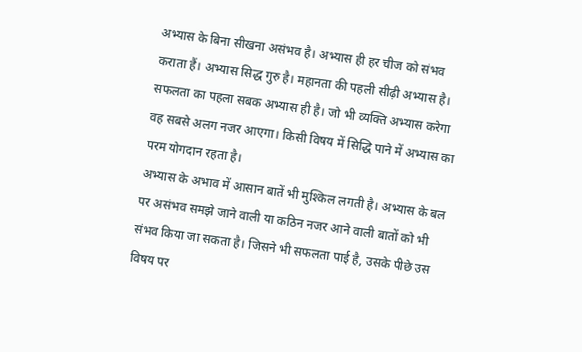अभ्यास के बिना सीखना असंभव है। अभ्यास ही हर चीज को संभव कराता हैं। अभ्यास सिद्ध गुरु है। महानता की पहली सीढ़ी अभ्यास है। सफलता का पहला सबक अभ्यास ही है। जो भी व्यक्ति अभ्यास करेगा वह सबसे अलग नजर आएगा। किसी विषय में सिद्धि पाने में अभ्यास का परम योगदान रहता है।
अभ्यास के अभाव में आसान बातें भी मुश्किल लगती है। अभ्यास के बल पर असंभव समझे जाने वाली या कठिन नजर आने वाली बातों को भी संभव किया जा सकता है। जिसने भी सफलता पाई है, उसके पीछे उस विषय पर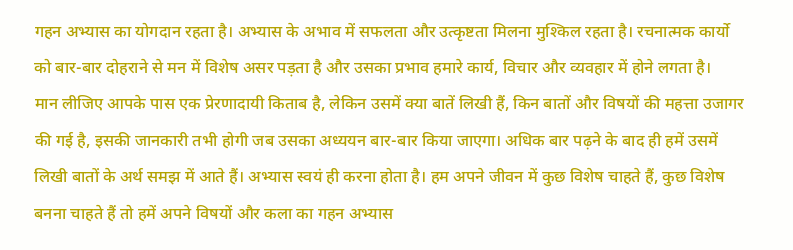गहन अभ्यास का योगदान रहता है। अभ्यास के अभाव में सफलता और उत्कृष्टता मिलना मुश्किल रहता है। रचनात्मक कार्यो को बार-बार दोहराने से मन में विशेष असर पड़ता है और उसका प्रभाव हमारे कार्य, विचार और व्यवहार में होने लगता है।
मान लीजिए आपके पास एक प्रेरणादायी किताब है, लेकिन उसमें क्या बातें लिखी हैं, किन बातों और विषयों की महत्ता उजागर की गई है, इसकी जानकारी तभी होगी जब उसका अध्ययन बार-बार किया जाएगा। अधिक बार पढ़ने के बाद ही हमें उसमें लिखी बातों के अर्थ समझ में आते हैं। अभ्यास स्वयं ही करना होता है। हम अपने जीवन में कुछ विशेष चाहते हैं, कुछ विशेष बनना चाहते हैं तो हमें अपने विषयों और कला का गहन अभ्यास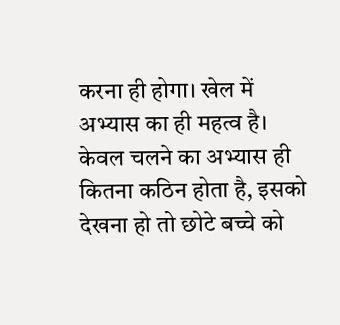करना ही होगा। खेल में अभ्यास का ही महत्व है। केवल चलने का अभ्यास ही कितना कठिन होता है, इसको देखना हो तो छोटे बच्चे को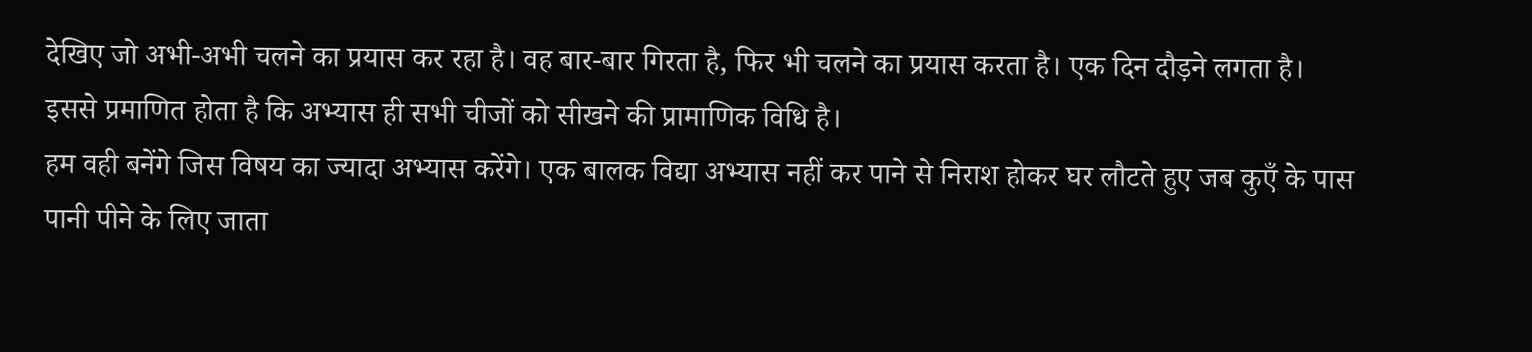देखिए जो अभी-अभी चलने का प्रयास कर रहा है। वह बार-बार गिरता है, फिर भी चलने का प्रयास करता है। एक दिन दौड़ने लगता है। इससे प्रमाणित होता है कि अभ्यास ही सभी चीजों को सीखने की प्रामाणिक विधि है।
हम वही बनेंगे जिस विषय का ज्यादा अभ्यास करेंगे। एक बालक विद्या अभ्यास नहीं कर पाने से निराश होकर घर लौटते हुए जब कुएँ के पास पानी पीने के लिए जाता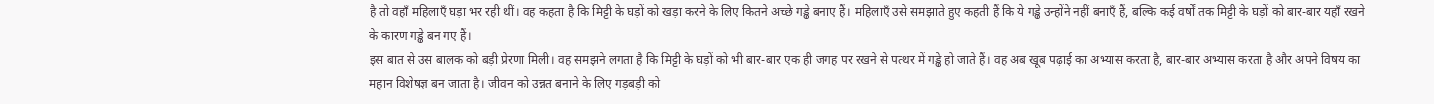है तो वहाँ महिलाएँ घड़ा भर रही थीं। वह कहता है कि मिट्टी के घड़ों को खड़ा करने के लिए कितने अच्छे गड्ढे बनाए हैं। महिलाएँ उसे समझाते हुए कहती हैं कि ये गड्ढे उन्होंने नहीं बनाएँ हैं, बल्कि कई वर्षों तक मिट्टी के घड़ों को बार-बार यहाँ रखने के कारण गड्ढे बन गए हैं।
इस बात से उस बालक को बड़ी प्रेरणा मिली। वह समझने लगता है कि मिट्टी के घड़ों को भी बार-बार एक ही जगह पर रखने से पत्थर में गड्ढे हो जाते हैं। वह अब खूब पढ़ाई का अभ्यास करता है, बार-बार अभ्यास करता है और अपने विषय का महान विशेषज्ञ बन जाता है। जीवन को उन्नत बनाने के लिए गड़बड़ी को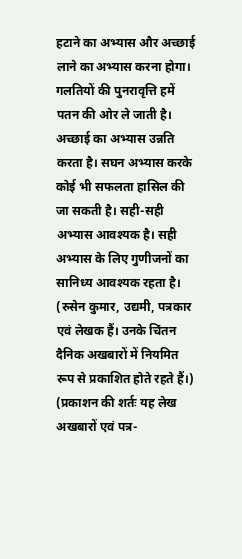हटाने का अभ्यास और अच्छाई लाने का अभ्यास करना होगा। गलतियों की पुनरावृत्ति हमें पतन की ओर ले जाती है। अच्छाई का अभ्यास उन्नति करता है। सघन अभ्यास करके कोई भी सफलता हासिल की जा सकती है। सही-सही अभ्यास आवश्यक है। सही अभ्यास के लिए गुणीजनों का सानिध्य आवश्यक रहता है।
(रुसेन कुमार, उद्यमी, पत्रकार एवं लेखक हैं। उनके चिंतन दैनिक अखबारों में नियमित रूप से प्रकाशित होते रहते हैं।)
(प्रकाशन की शर्तः यह लेख अखबारों एवं पत्र-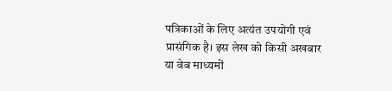पत्रिकाओं के लिए अत्यंत उपयोगी एवं प्रासंगिक है। इस लेख को किसी अखबार या वेब माध्यमों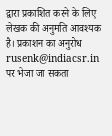द्वारा प्रकाशित करने के लिए लेखक की अनुमति आवश्यक है। प्रकाशन का अनुरोध rusenk@indiacsr.in पर भेजा जा सकता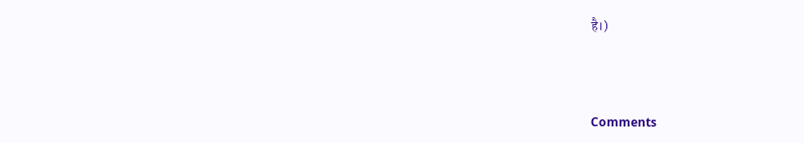है।)



Comments